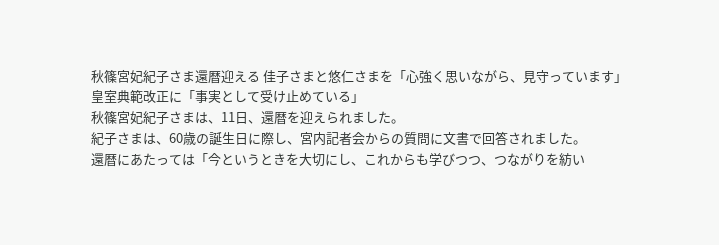秋篠宮妃紀子さま還暦迎える 佳子さまと悠仁さまを「心強く思いながら、見守っています」 皇室典範改正に「事実として受け止めている」
秋篠宮妃紀子さまは、11日、還暦を迎えられました。
紀子さまは、60歳の誕生日に際し、宮内記者会からの質問に文書で回答されました。
還暦にあたっては「今というときを大切にし、これからも学びつつ、つながりを紡い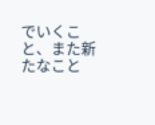でいくこと、また新たなこと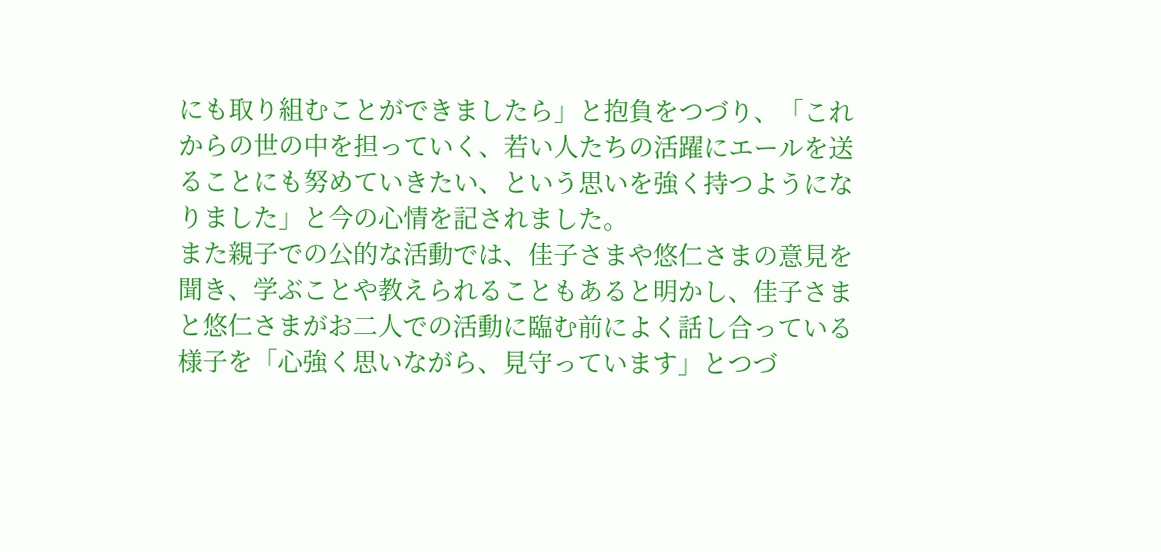にも取り組むことができましたら」と抱負をつづり、「これからの世の中を担っていく、若い人たちの活躍にエールを送ることにも努めていきたい、という思いを強く持つようになりました」と今の心情を記されました。
また親子での公的な活動では、佳子さまや悠仁さまの意見を聞き、学ぶことや教えられることもあると明かし、佳子さまと悠仁さまがお二人での活動に臨む前によく話し合っている様子を「心強く思いながら、見守っています」とつづ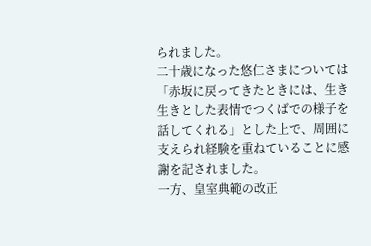られました。
二十歳になった悠仁さまについては「赤坂に戻ってきたときには、生き生きとした表情でつくばでの様子を話してくれる」とした上で、周囲に支えられ経験を重ねていることに感謝を記されました。
一方、皇室典範の改正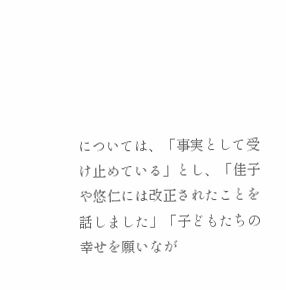については、「事実として受け止めている」とし、「佳子や悠仁には改正されたことを話しました」「子どもたちの幸せを願いなが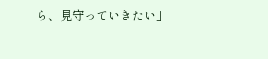ら、見守っていきたい」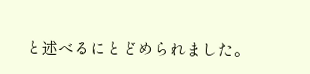と述べるにとどめられました。